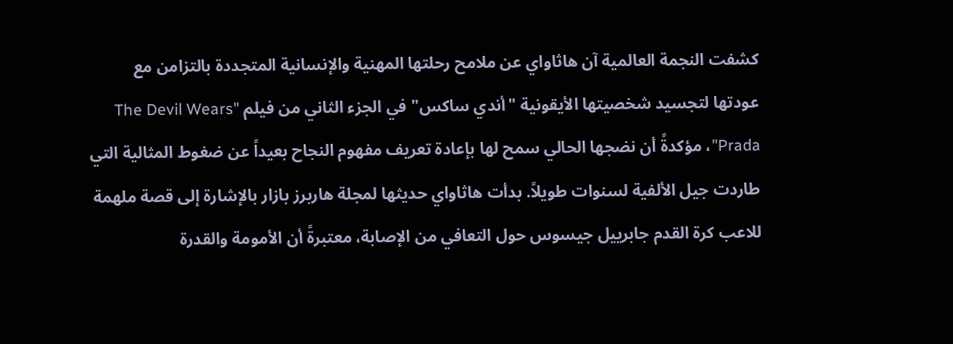كشفت النجمة العالمية آن هاثاواي عن ملامح رحلتها المهنية والإنسانية المتجددة بالتزامن مع عودتها لتجسيد شخصيتها الأيقونية "أندي ساكس" في الجزء الثاني من فيلم "The Devil Wears Prada"، مؤكدةً أن نضجها الحالي سمح لها بإعادة تعريف مفهوم النجاح بعيداً عن ضغوط المثالية التي طاردت جيل الألفية لسنوات طويلاً. بدأت هاثاواي حديثها لمجلة هاربرز بازار بالإشارة إلى قصة ملهمة للاعب كرة القدم جابرييل جيسوس حول التعافي من الإصابة، معتبرةً أن الأمومة والقدرة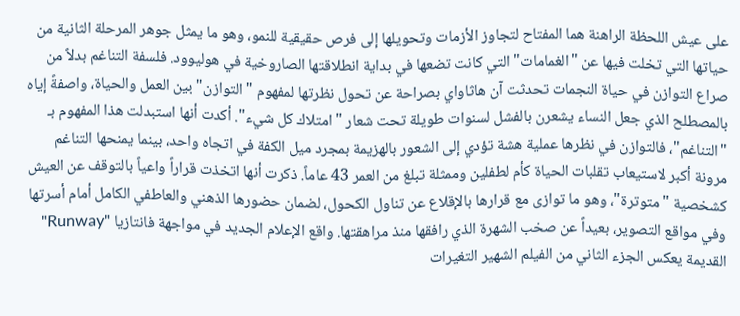على عيش اللحظة الراهنة هما المفتاح لتجاوز الأزمات وتحويلها إلى فرص حقيقية للنمو، وهو ما يمثل جوهر المرحلة الثانية من حياتها التي تخلت فيها عن "الغمامات" التي كانت تضعها في بداية انطلاقتها الصاروخية في هوليوود. فلسفة التناغم بدلاً من صراع التوازن في حياة النجمات تحدثت آن هاثاواي بصراحة عن تحول نظرتها لمفهوم "التوازن" بين العمل والحياة، واصفةً إياه بالمصطلح الذي جعل النساء يشعرن بالفشل لسنوات طويلة تحت شعار "امتلاك كل شيء". أكدت أنها استبدلت هذا المفهوم بـ "التناغم"، فالتوازن في نظرها عملية هشة تؤدي إلى الشعور بالهزيمة بمجرد ميل الكفة في اتجاه واحد، بينما يمنحها التناغم مرونة أكبر لاستيعاب تقلبات الحياة كأم لطفلين وممثلة تبلغ من العمر 43 عاماً. ذكرت أنها اتخذت قراراً واعياً بالتوقف عن العيش كشخصية "متوترة"، وهو ما توازى مع قرارها بالإقلاع عن تناول الكحول، لضمان حضورها الذهني والعاطفي الكامل أمام أسرتها وفي مواقع التصوير، بعيداً عن صخب الشهرة الذي رافقها منذ مراهقتها. واقع الإعلام الجديد في مواجهة فانتازيا "Runway" القديمة يعكس الجزء الثاني من الفيلم الشهير التغيرات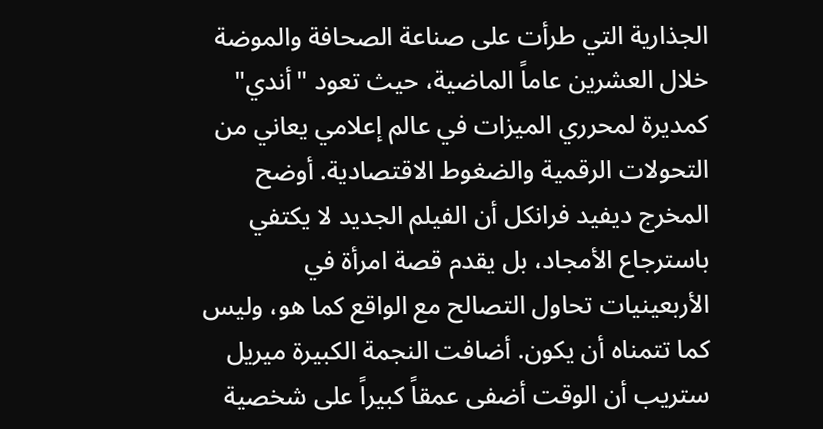الجذارية التي طرأت على صناعة الصحافة والموضة خلال العشرين عاماً الماضية، حيث تعود "أندي" كمديرة لمحرري الميزات في عالم إعلامي يعاني من التحولات الرقمية والضغوط الاقتصادية. أوضح المخرج ديفيد فرانكل أن الفيلم الجديد لا يكتفي باسترجاع الأمجاد، بل يقدم قصة امرأة في الأربعينيات تحاول التصالح مع الواقع كما هو، وليس كما تتمناه أن يكون. أضافت النجمة الكبيرة ميريل ستريب أن الوقت أضفى عمقاً كبيراً على شخصية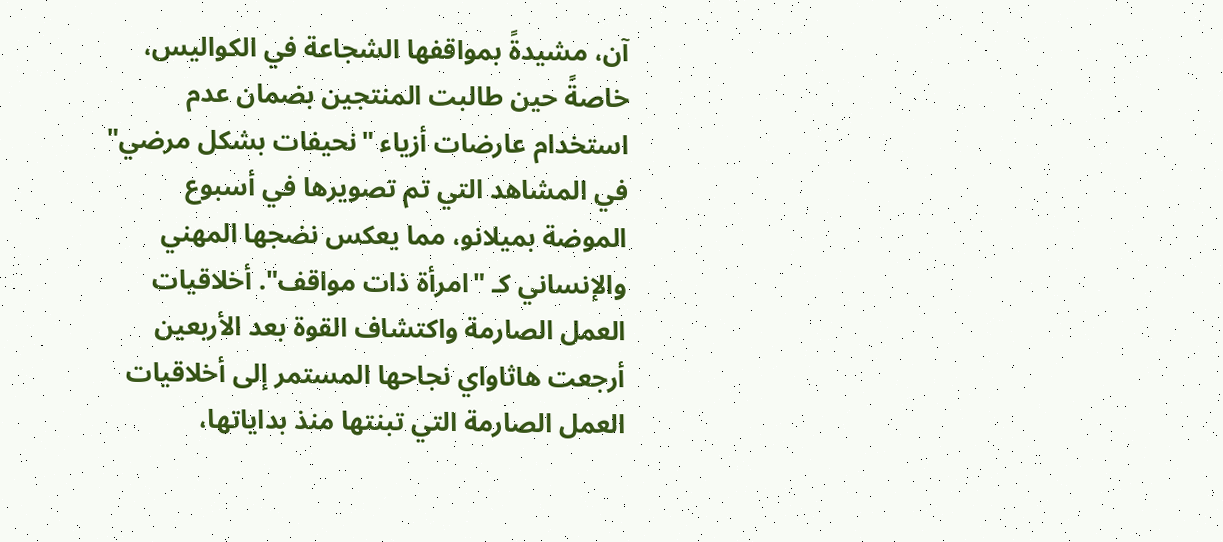آن، مشيدةً بمواقفها الشجاعة في الكواليس، خاصةً حين طالبت المنتجين بضمان عدم استخدام عارضات أزياء "نحيفات بشكل مرضي" في المشاهد التي تم تصويرها في أسبوع الموضة بميلانو، مما يعكس نضجها المهني والإنساني كـ "امرأة ذات مواقف". أخلاقيات العمل الصارمة واكتشاف القوة بعد الأربعين أرجعت هاثاواي نجاحها المستمر إلى أخلاقيات العمل الصارمة التي تبنتها منذ بداياتها،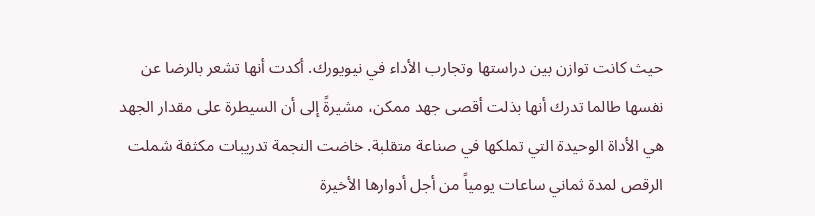حيث كانت توازن بين دراستها وتجارب الأداء في نيويورك. أكدت أنها تشعر بالرضا عن نفسها طالما تدرك أنها بذلت أقصى جهد ممكن، مشيرةً إلى أن السيطرة على مقدار الجهد هي الأداة الوحيدة التي تملكها في صناعة متقلبة. خاضت النجمة تدريبات مكثفة شملت الرقص لمدة ثماني ساعات يومياً من أجل أدوارها الأخيرة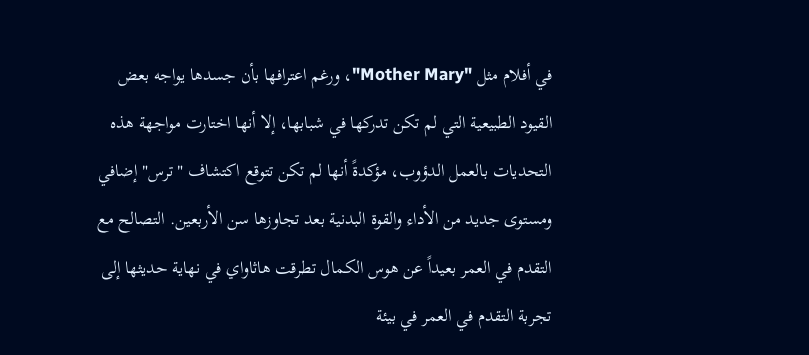في أفلام مثل "Mother Mary"، ورغم اعترافها بأن جسدها يواجه بعض القيود الطبيعية التي لم تكن تدركها في شبابها، إلا أنها اختارت مواجهة هذه التحديات بالعمل الدؤوب، مؤكدةً أنها لم تكن تتوقع اكتشاف "ترس" إضافي ومستوى جديد من الأداء والقوة البدنية بعد تجاوزها سن الأربعين. التصالح مع التقدم في العمر بعيداً عن هوس الكمال تطرقت هاثاواي في نهاية حديثها إلى تجربة التقدم في العمر في بيئة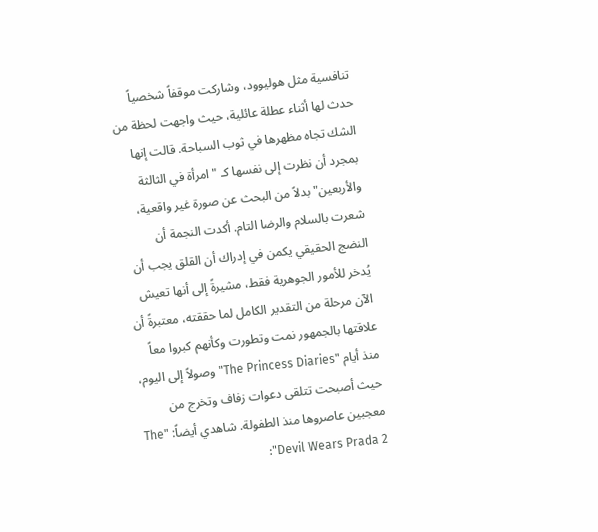تنافسية مثل هوليوود، وشاركت موقفاً شخصياً حدث لها أثناء عطلة عائلية، حيث واجهت لحظة من الشك تجاه مظهرها في ثوب السباحة. قالت إنها بمجرد أن نظرت إلى نفسها كـ "امرأة في الثالثة والأربعين" بدلاً من البحث عن صورة غير واقعية، شعرت بالسلام والرضا التام. أكدت النجمة أن النضج الحقيقي يكمن في إدراك أن القلق يجب أن يُدخر للأمور الجوهرية فقط، مشيرةً إلى أنها تعيش الآن مرحلة من التقدير الكامل لما حققته، معتبرةً أن علاقتها بالجمهور نمت وتطورت وكأنهم كبروا معاً منذ أيام "The Princess Diaries" وصولاً إلى اليوم، حيث أصبحت تتلقى دعوات زفاف وتخرج من معجبين عاصروها منذ الطفولة. شاهدي أيضاً: "The Devil Wears Prada 2":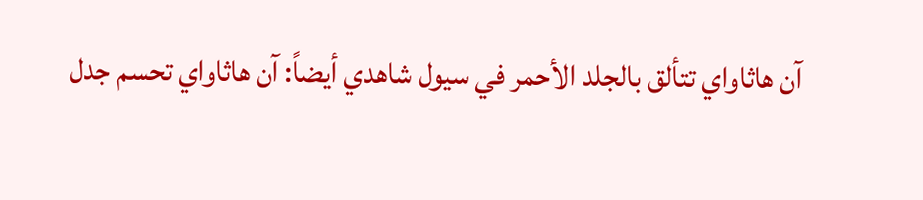آن هاثاواي تتألق بالجلد الأحمر في سيول شاهدي أيضاً: آن هاثاواي تحسم جدل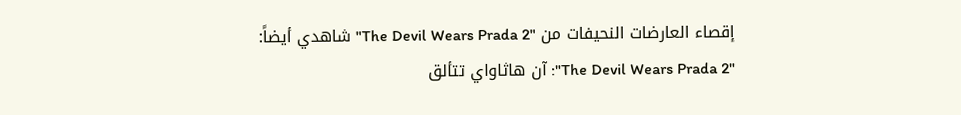إقصاء العارضات النحيفات من "The Devil Wears Prada 2" شاهدي أيضاً: "The Devil Wears Prada 2": آن هاثاواي تتألق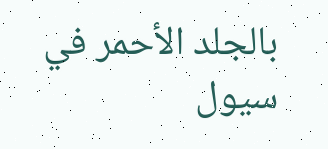بالجلد الأحمر في سيول